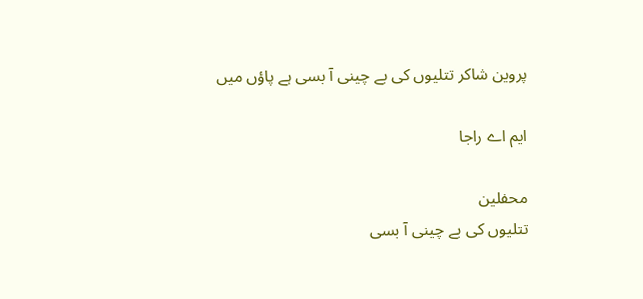پروین شاکر تتلیوں کی بے چینی آ بسی ہے پاؤں میں

ایم اے راجا

محفلین
تتلیوں کی بے چینی آ بسی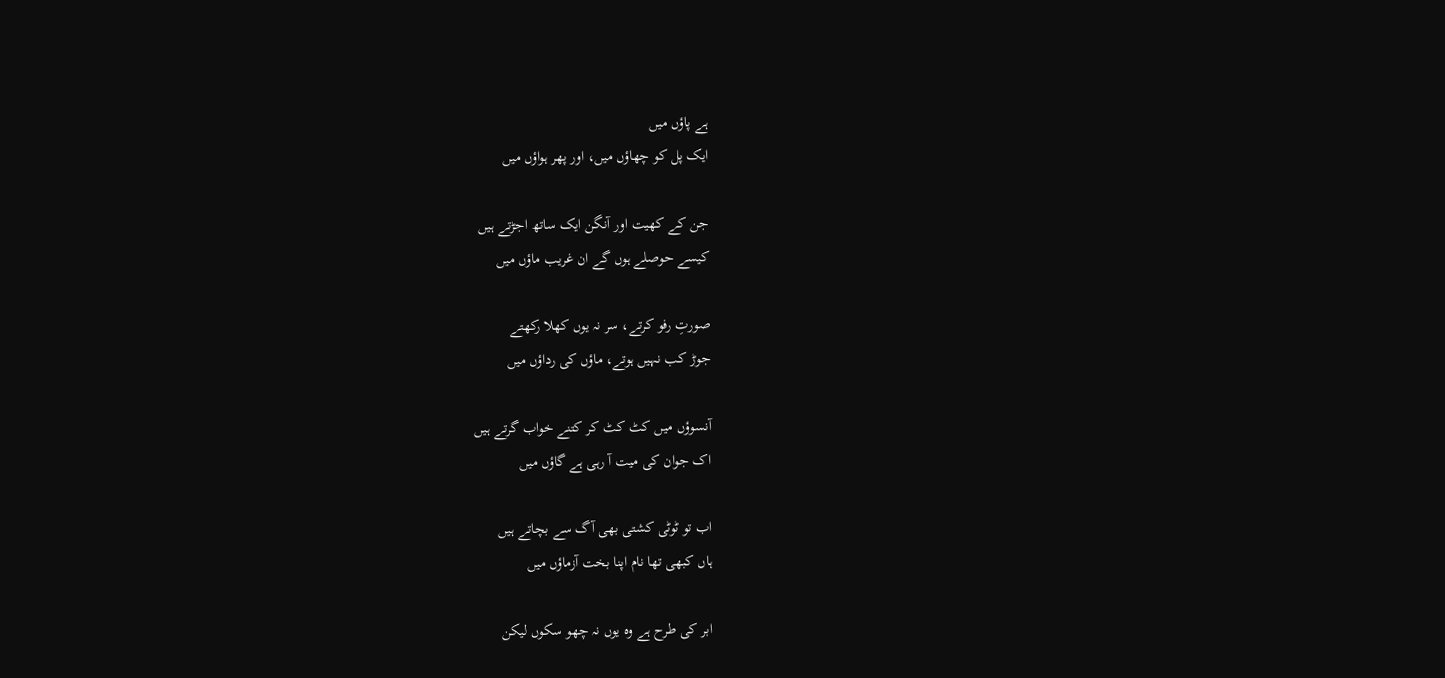ہے پاؤں میں
ایک پل کو چھاؤں میں، اور پھر ہواؤں میں

جن کے کھیت اور آنگن ایک ساتھ اجڑتے ہیں
کیسے حوصلے ہوں گے ان غریب ماؤں میں

صورتِ رفو کرتے، سر نہ یوں کھلا رکھتے
جوڑ کب نہیں ہوتے، ماؤں کی رداؤں میں

آنسوؤں میں کٹ کٹ کر کتنے خواب گرتے ہیں
اک جوان کی میت آ رہی ہے گاؤں میں

اب تو ٹوٹی کشتی بھی آگ سے بچاتے ہیں
ہاں کبھی تھا نام اپنا بخت آزماؤں میں

ابر کی طرح ہے وہ یوں نہ چھو سکوں لیکن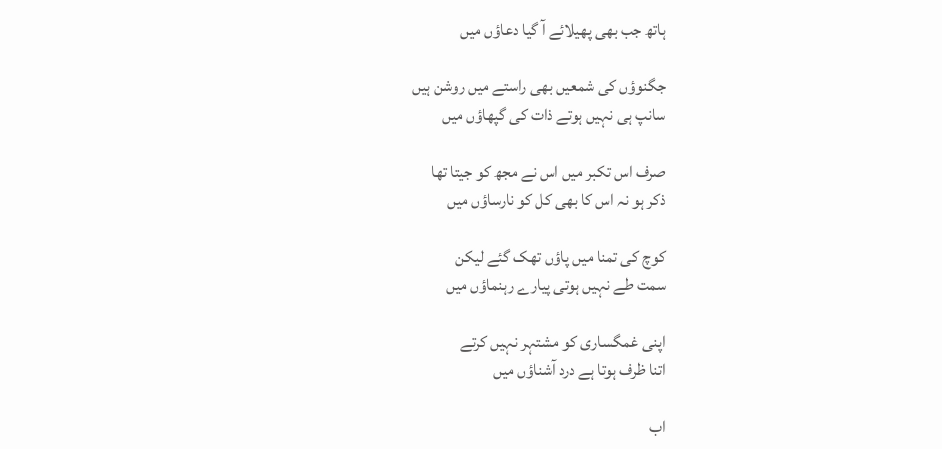ہاتھ جب بھی پھیلائے آ گیا دعاؤں میں

جگنوؤں کی شمعیں بھی راستے میں روشن ہیں
سانپ ہی نہیں ہوتے ذات کی گپھاؤں میں

صرف اس تکبر میں اس نے مجھ کو جیتا تھا
ذکر ہو نہ اس کا بھی کل کو نارساؤں میں

کوچ کی تمنا میں پاؤں تھک گئے لیکن
سمت طے نہیں ہوتی پیارے رہنماؤں میں

اپنی غمگساری کو مشتہر نہیں کرتے
اتنا ظرف ہوتا ہے درد آشناؤں میں

اب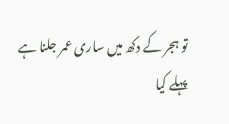تو ہجر کے دکھ میں ساری عمر جلنا ہے
پہلے کیا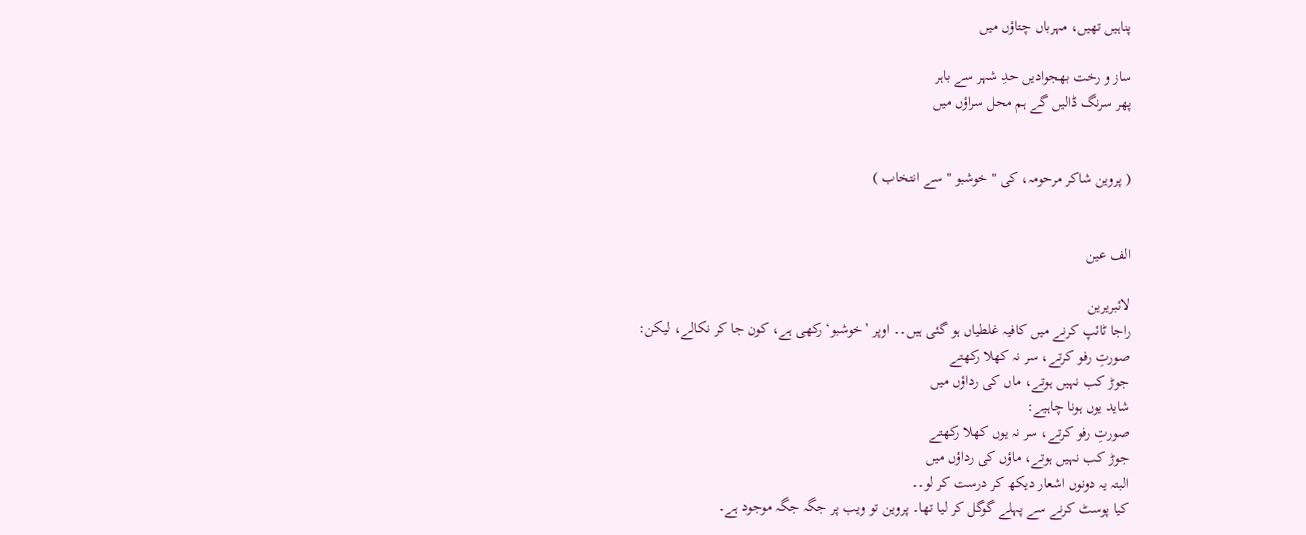پناہیں تھیں، مہرباں چتاؤں میں

ساز و رخت بھجوادیں حدِ شہر سے باہر
پھر سرنگ ڈالیں گے ہم محل سراؤں میں


( پروین شاکر مرحومہ، کی " خوشبو " سے انتخاب )


الف عین

لائبریرین
راجا ٹائپ کرنے میں کافیہ غلطیاں ہو گئی ہیں۔۔ اوپر ’خوشبو‘ رکھی ہے، کون جا کر نکالے، لیکن:
صورتِ رفو کرتے، سر نہ کھلا رکھتے
جوڑ کب نہیں ہوتے، ماں کی رداؤں میں
شاید یوں ہونا چاہیے:
صورتِ رفو کرتے، سر نہ یوں کھلا رکھتے
جوڑ کب نہیں ہوتے، ماؤں کی رداؤں میں
البتہ یہ دونوں اشعار دیکھ کر درست کر لو۔۔
کیا پوسٹ کرنے سے پہلے گوگل کر لیا تھا۔ پروین تو ویب پر جگہ جگہ موجود ہے۔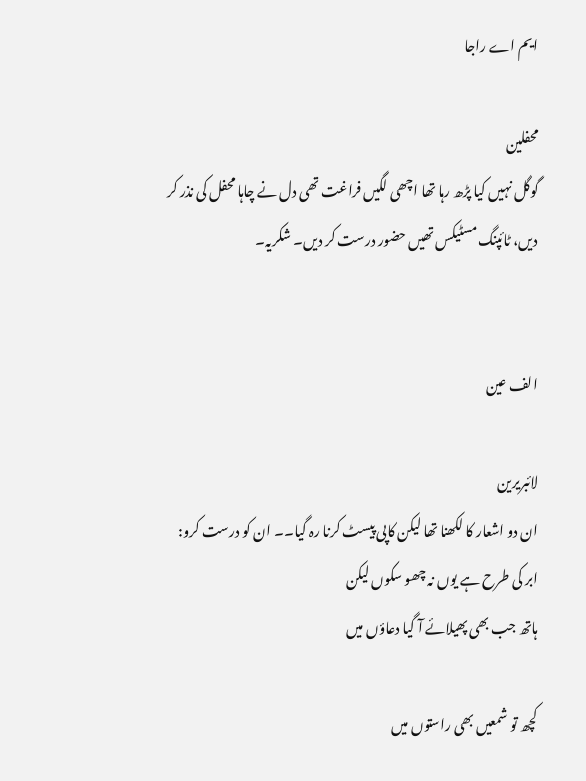ایم اے راجا

محفلین
گوگل نہیں کیا پڑھ رہا تھا اچھی لگیں فراغت تھی دل نے چاہا محفل کی نذر کر دیں، ٹائپنگ مسٹیکس تھیں حضور درست کر دیں۔ شکریہ۔


الف عین

لائبریرین
ان دو اشعار کا لکھنا تھا لیکن کاپی پیسٹ کرنا رہ گیا۔۔ ان کو درست کرو:
ابر کی طرح ہے یوں نہ چھو سکوں لیکن
ہاتھ جب بھی پھیلائے آ گیا دعاؤں میں

کچھ تو شمعیں بھی راستوں میں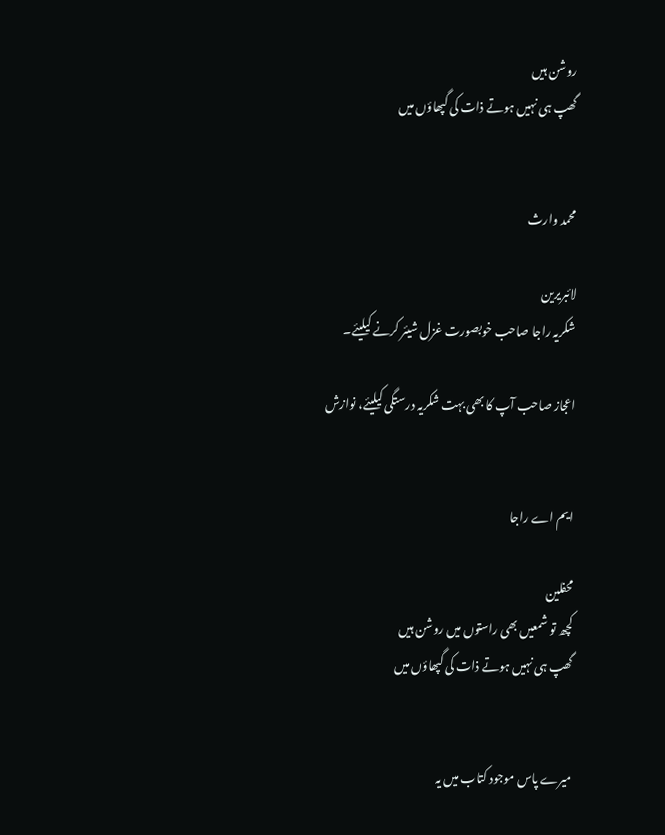روشن ہیں
گھپ ہی نہیں ہوتے ذات کی گپھاؤں میں


محمد وارث

لائبریرین
شکریہ راجا صاحب خوبصورت غزل شیئر کرنے کیلیئے۔

اعجاز صاحب آپ کا بھی بہت شکریہ درستگی کیلیئے، نوازش


ایم اے راجا

محفلین
کچھ تو شمعیں بھی راستوں میں روشن ہیں
گھپ ہی نہیں ہوتے ذات کی گپھاؤں میں


میرے پاس موجود کتاب میں یہ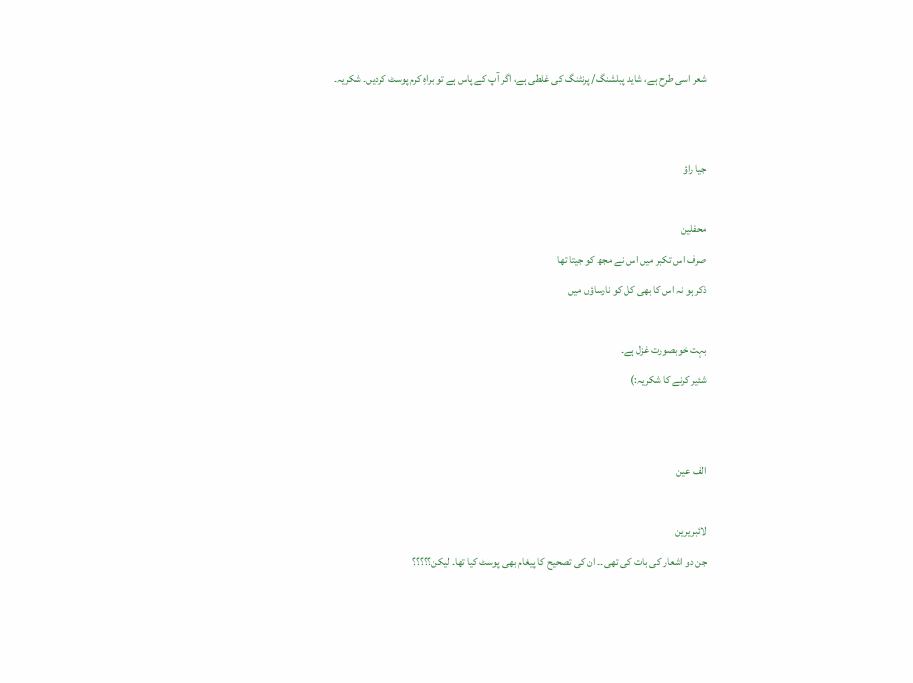شعر اسی طرح ہے، شاید پبلشنگ/ پرنٹنگ کی غلطی ہے، اگر آپ کے پاس ہے تو براہِ کرم پوسٹ کردیں۔ شکریہ۔


جیا راؤ

محفلین
صرف اس تکبر میں اس نے مجھ کو جیتا تھا
ذکر ہو نہ اس کا بھی کل کو نارساؤں میں

بہت خوبصورت غزل ہے۔
شئیر کرنے کا شکریہ:)


الف عین

لائبریرین
جن دو اشعار کی بات کی تھی۔۔ ان کی تصحیح کا پیغام بھی پوسٹ کیا تھا۔ لیکن؟؟؟؟؟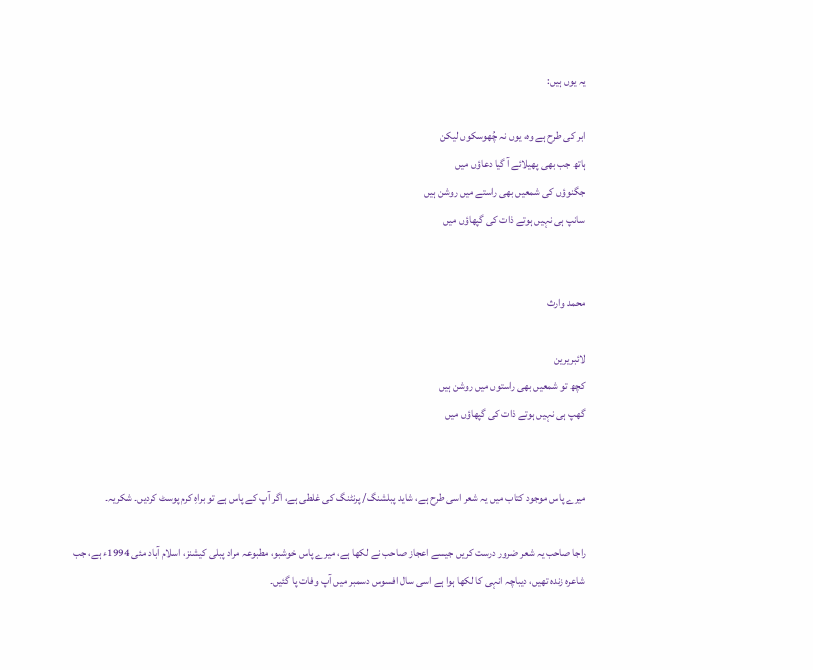یہ یوں ہیں:

ابر کی طرح ہے وہ، یوں نہ چُھوسکوں لیکن
ہاتھ جب بھی پھیلائے آ گیا دعاؤں میں
جگنوؤں کی شمعیں بھی راستے میں روشن ہیں
سانپ ہی نہیں ہوتے ذات کی گپھاؤں میں


محمد وارث

لائبریرین
کچھ تو شمعیں بھی راستوں میں روشن ہیں
گھپ ہی نہیں ہوتے ذات کی گپھاؤں میں


میرے پاس موجود کتاب میں یہ شعر اسی طرح ہے، شاید پبلشنگ/ پرنٹنگ کی غلطی ہے، اگر آپ کے پاس ہے تو براہِ کرم پوسٹ کردیں۔ شکریہ۔

راجا صاحب یہ شعر ضرور درست کریں جیسے اعجاز صاحب نے لکھا ہے، میرے پاس خوشبو، مطبوعہ مراد پبلی کیشنز، اسلام آباد مئی 1994ء ہے، جب شاعرہ زندہ تھیں، دیباچہ انہی کا لکھا ہوا ہے اسی سال افسوس دسمبر میں آپ وفات پا گئیں۔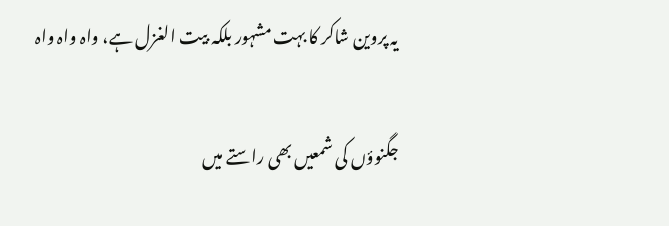یہ پروین شاکر کا بہت مشہور بلکہ بیت الغزل ہے، واہ واہ واہ

جگنوؤں کی شمعیں بھی راستے میں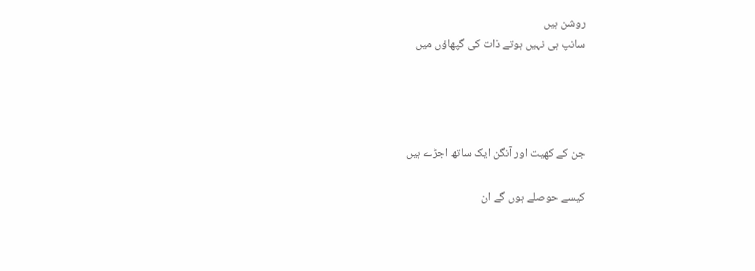روشن ہیں
سانپ ہی نہیں ہوتے ذات کی گپھاؤں میں




جن کے کھیت اور آنگن ایک ساتھ اجڑے ہیں

کیسے حوصلے ہوں گے ان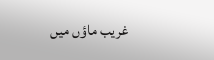غریب ماؤں میں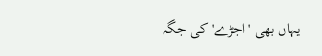یہاں بھی 'اجڑے' کی جگہ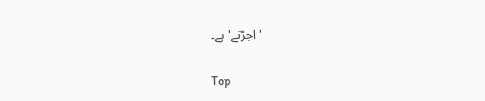'اجڑتے' ہے۔

Top